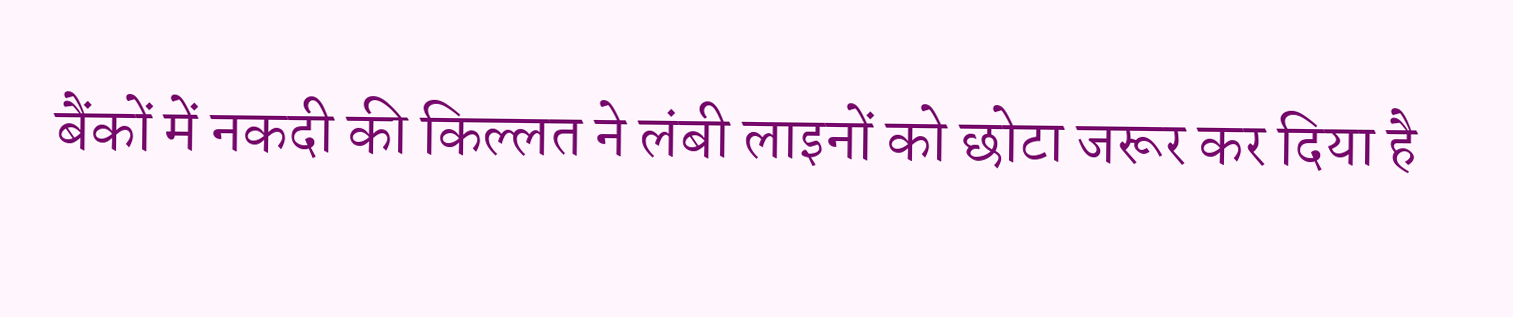बैंकों में नकदी की किल्लत ने लंबी लाइनों को छोटा जरूर कर दिया है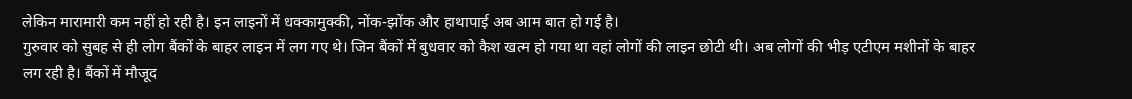लेकिन मारामारी कम नहीं हो रही है। इन लाइनों में धक्कामुक्की, नोंक-झोंक और हाथापाई अब आम बात हो गई है।
गुरुवार को सुबह से ही लोग बैंकों के बाहर लाइन में लग गए थे। जिन बैंकों में बुधवार को कैश खत्म हो गया था वहां लोगों की लाइन छोटी थी। अब लोगों की भीड़ एटीएम मशीनों के बाहर लग रही है। बैंकों में मौजूद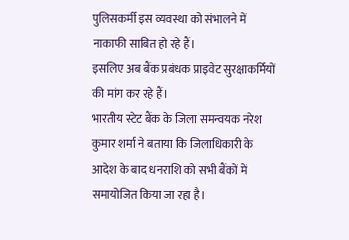पुलिसकर्मी इस व्यवस्था को संभालने में नाकाफी साबित हो रहे हैं।
इसलिए अब बैंक प्रबंधक प्राइवेट सुरक्षाकर्मियों की मांग कर रहे हैं।
भारतीय स्टेट बैंक के जिला समन्वयक नरेश कुमार शर्मा ने बताया कि जिलाधिकारी के आदेश के बाद धनराशि को सभी बैंकों में समायोजित किया जा रहा है।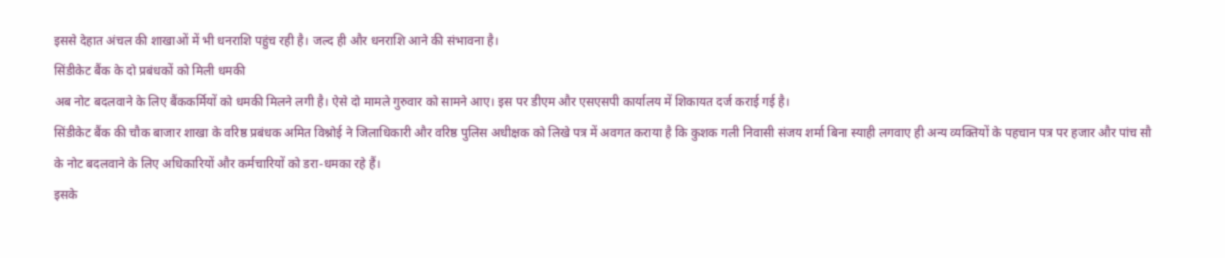इससे देहात अंचल की शाखाओं में भी धनराशि पहुंच रही है। जल्द ही और धनराशि आने की संभावना है।
सिंडीकेट बैंक के दो प्रबंधकों को मिली धमकी
अब नोट बदलवाने के लिए बैंककर्मियों को धमकी मिलने लगी है। ऐसे दो मामले गुरुवार को सामने आए। इस पर डीएम और एसएसपी कार्यालय में शिकायत दर्ज कराई गई है।
सिंडीकेट बैंक की चौक बाजार शाखा के वरिष्ठ प्रबंधक अमित विश्नोई ने जिलाधिकारी और वरिष्ठ पुलिस अधीक्षक को लिखे पत्र में अवगत कराया है कि कुशक गली निवासी संजय शर्मा बिना स्याही लगवाए ही अन्य व्यक्तियों के पहचान पत्र पर हजार और पांच सौ के नोट बदलवाने के लिए अधिकारियों और कर्मचारियों को डरा-धमका रहे हैं।
इसके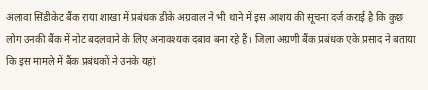अलावा सिंडीकेट बैंक राया शाखा में प्रबंधक डीके अग्रवाल ने भी थाने में इस आशय की सूचना दर्ज कराई है कि कुछ लोग उनकी बैंक में नोट बदलवाने के लिए अनावश्यक दबाव बना रहे हैं। जिला अग्रणी बैंक प्रबंधक एके प्रसाद ने बताया कि इस मामले में बैंक प्रबंधकों ने उनके यहां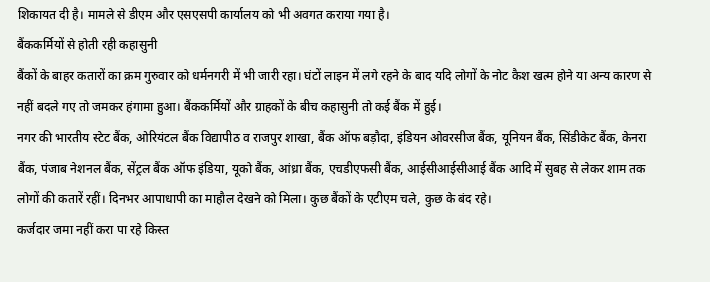शिकायत दी है। मामले से डीएम और एसएसपी कार्यालय को भी अवगत कराया गया है।
बैंककर्मियों से होती रही कहासुनी
बैंकों के बाहर कतारों का क्रम गुरुवार को धर्मनगरी में भी जारी रहा। घंटों लाइन में लगे रहने के बाद यदि लोगों के नोट कैश खत्म होने या अन्य कारण से नहीं बदले गए तो जमकर हंगामा हुआ। बैंककर्मियों और ग्राहकों के बीच कहासुनी तो कई बैंक में हुई।
नगर की भारतीय स्टेट बैंक, ओरियंटल बैंक विद्यापीठ व राजपुर शाखा, बैंक ऑफ बड़ौदा, इंडियन ओवरसीज बैंक, यूनियन बैंक, सिंडीकेट बैंक, केनरा बैंक, पंजाब नेशनल बैंक, सेंट्रल बैंक ऑफ इंडिया, यूको बैंक, आंध्रा बैंक, एचडीएफसी बैंक, आईसीआईसीआई बैंक आदि में सुबह से लेकर शाम तक लोगों की कतारें रहीं। दिनभर आपाधापी का माहौल देखने को मिला। कुछ बैंकों के एटीएम चले, कुछ के बंद रहे।
कर्जदार जमा नहीं करा पा रहे किस्त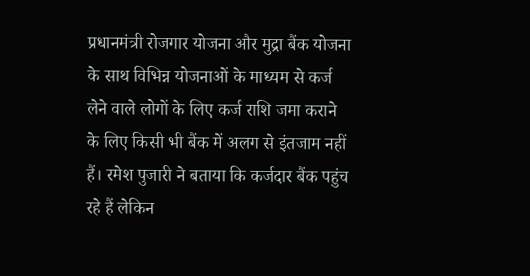प्रधानमंत्री रोजगार योजना और मुद्रा बैंक योजना के साथ विभिन्न योजनाओं के माध्यम से कर्ज लेने वाले लोगों के लिए कर्ज राशि जमा कराने के लिए किसी भी बैंक में अलग से इंतजाम नहीं हैं। रमेश पुजारी ने बताया कि कर्जदार बैंक पहुंच रहे हैं लेकिन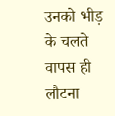उनको भीड़ के चलते वापस ही लौटना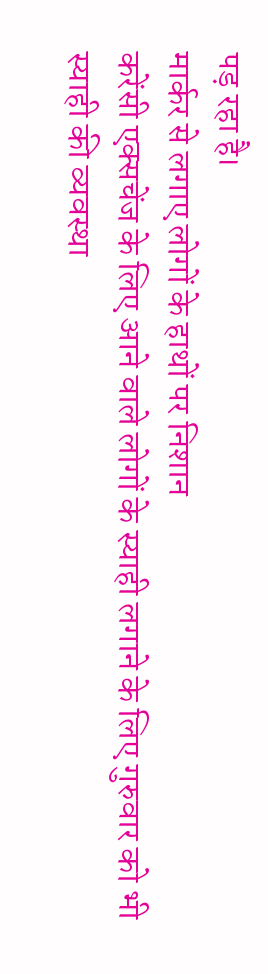पड़ रहा है।
मार्कर से लगाए लोगों के हाथों पर निशान
करेंसी एक्सचेंज के लिए आने वाले लोगों के स्याही लगाने के लिए गुरुवार को भी स्याही की व्यवस्था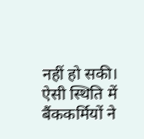नहीं हो सकी। ऐसी स्थिति में बैंककर्मियों ने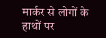मार्कर से लोगों के हाथों पर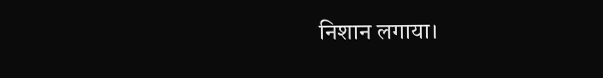निशान लगाया।